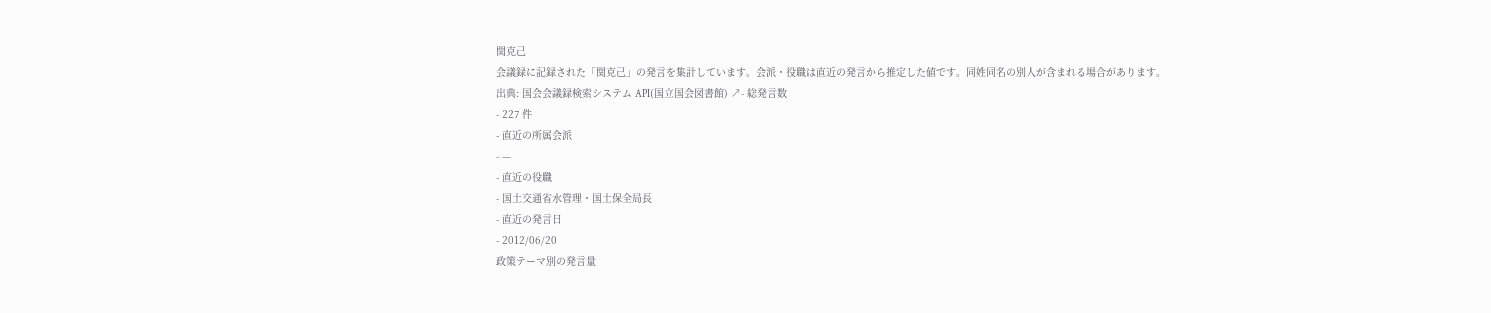関克己
会議録に記録された「関克己」の発言を集計しています。会派・役職は直近の発言から推定した値です。同姓同名の別人が含まれる場合があります。
出典: 国会会議録検索システム API(国立国会図書館) ↗- 総発言数
- 227 件
- 直近の所属会派
- —
- 直近の役職
- 国土交通省水管理・国土保全局長
- 直近の発言日
- 2012/06/20
政策テーマ別の発言量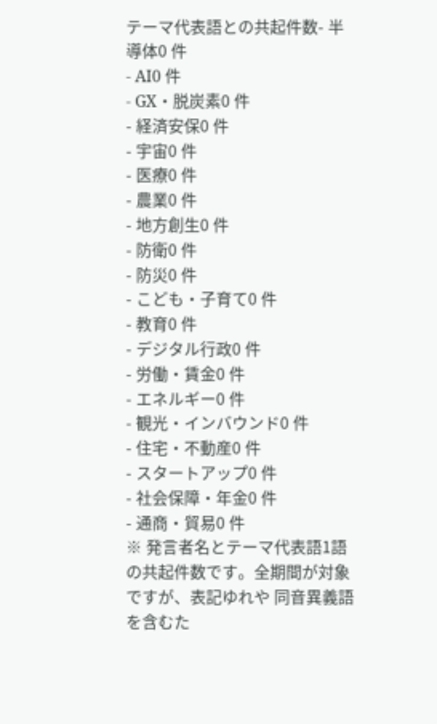テーマ代表語との共起件数- 半導体0 件
- AI0 件
- GX・脱炭素0 件
- 経済安保0 件
- 宇宙0 件
- 医療0 件
- 農業0 件
- 地方創生0 件
- 防衛0 件
- 防災0 件
- こども・子育て0 件
- 教育0 件
- デジタル行政0 件
- 労働・賃金0 件
- エネルギー0 件
- 観光・インバウンド0 件
- 住宅・不動産0 件
- スタートアップ0 件
- 社会保障・年金0 件
- 通商・貿易0 件
※ 発言者名とテーマ代表語1語の共起件数です。全期間が対象ですが、表記ゆれや 同音異義語を含むた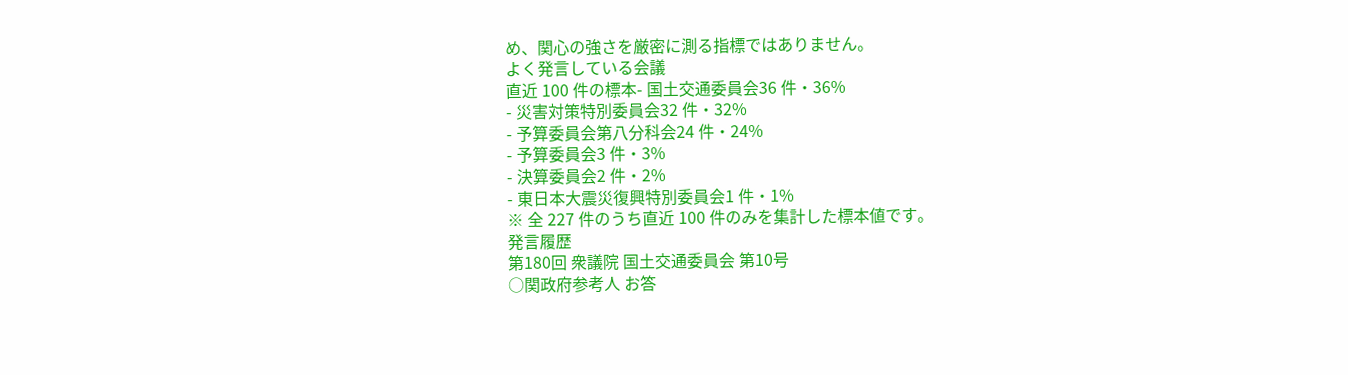め、関心の強さを厳密に測る指標ではありません。
よく発言している会議
直近 100 件の標本- 国土交通委員会36 件・36%
- 災害対策特別委員会32 件・32%
- 予算委員会第八分科会24 件・24%
- 予算委員会3 件・3%
- 決算委員会2 件・2%
- 東日本大震災復興特別委員会1 件・1%
※ 全 227 件のうち直近 100 件のみを集計した標本値です。
発言履歴
第180回 衆議院 国土交通委員会 第10号
○関政府参考人 お答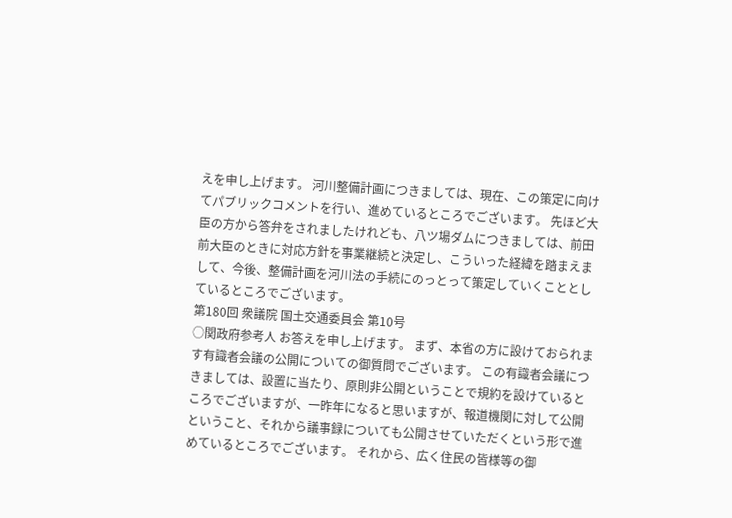えを申し上げます。 河川整備計画につきましては、現在、この策定に向けてパブリックコメントを行い、進めているところでございます。 先ほど大臣の方から答弁をされましたけれども、八ツ場ダムにつきましては、前田前大臣のときに対応方針を事業継続と決定し、こういった経緯を踏まえまして、今後、整備計画を河川法の手続にのっとって策定していくこととしているところでございます。
第180回 衆議院 国土交通委員会 第10号
○関政府参考人 お答えを申し上げます。 まず、本省の方に設けておられます有識者会議の公開についての御質問でございます。 この有識者会議につきましては、設置に当たり、原則非公開ということで規約を設けているところでございますが、一昨年になると思いますが、報道機関に対して公開ということ、それから議事録についても公開させていただくという形で進めているところでございます。 それから、広く住民の皆様等の御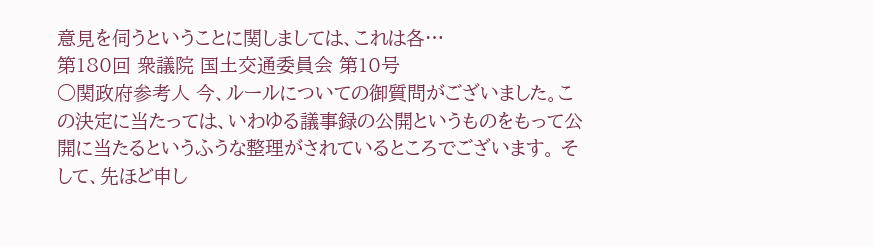意見を伺うということに関しましては、これは各…
第180回 衆議院 国土交通委員会 第10号
○関政府参考人 今、ルールについての御質問がございました。この決定に当たっては、いわゆる議事録の公開というものをもって公開に当たるというふうな整理がされているところでございます。 そして、先ほど申し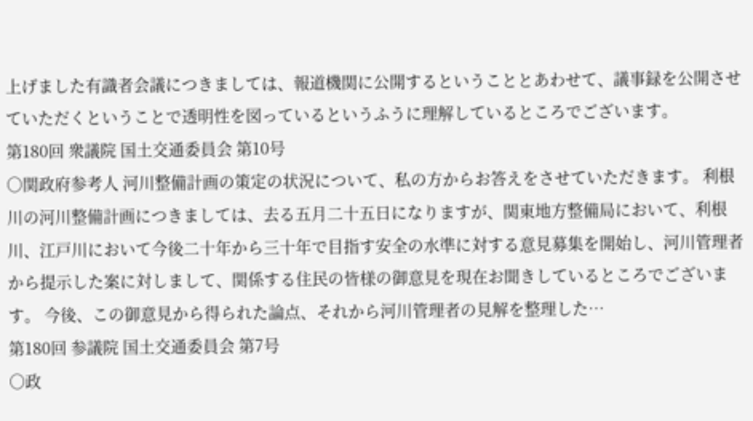上げました有識者会議につきましては、報道機関に公開するということとあわせて、議事録を公開させていただくということで透明性を図っているというふうに理解しているところでございます。
第180回 衆議院 国土交通委員会 第10号
○関政府参考人 河川整備計画の策定の状況について、私の方からお答えをさせていただきます。 利根川の河川整備計画につきましては、去る五月二十五日になりますが、関東地方整備局において、利根川、江戸川において今後二十年から三十年で目指す安全の水準に対する意見募集を開始し、河川管理者から提示した案に対しまして、関係する住民の皆様の御意見を現在お聞きしているところでございます。 今後、この御意見から得られた論点、それから河川管理者の見解を整理した…
第180回 参議院 国土交通委員会 第7号
○政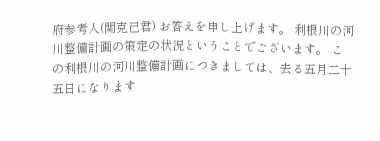府参考人(関克己君) お答えを申し上げます。 利根川の河川整備計画の策定の状況ということでございます。 この利根川の河川整備計画につきましては、去る五月二十五日になります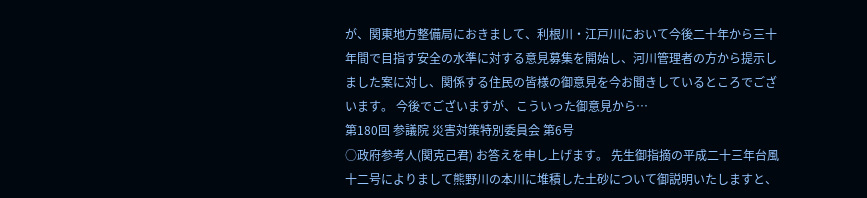が、関東地方整備局におきまして、利根川・江戸川において今後二十年から三十年間で目指す安全の水準に対する意見募集を開始し、河川管理者の方から提示しました案に対し、関係する住民の皆様の御意見を今お聞きしているところでございます。 今後でございますが、こういった御意見から…
第180回 参議院 災害対策特別委員会 第6号
○政府参考人(関克己君) お答えを申し上げます。 先生御指摘の平成二十三年台風十二号によりまして熊野川の本川に堆積した土砂について御説明いたしますと、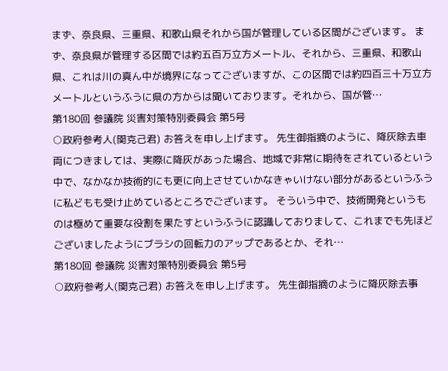まず、奈良県、三重県、和歌山県それから国が管理している区間がございます。 まず、奈良県が管理する区間では約五百万立方メートル、それから、三重県、和歌山県、これは川の真ん中が境界になってございますが、この区間では約四百三十万立方メートルというふうに県の方からは聞いております。それから、国が管…
第180回 参議院 災害対策特別委員会 第5号
○政府参考人(関克己君) お答えを申し上げます。 先生御指摘のように、降灰除去車両につきましては、実際に降灰があった場合、地域で非常に期待をされているという中で、なかなか技術的にも更に向上させていかなきゃいけない部分があるというふうに私どもも受け止めているところでございます。 そういう中で、技術開発というものは極めて重要な役割を果たすというふうに認識しておりまして、これまでも先ほどございましたようにブラシの回転力のアップであるとか、それ…
第180回 参議院 災害対策特別委員会 第5号
○政府参考人(関克己君) お答えを申し上げます。 先生御指摘のように降灰除去事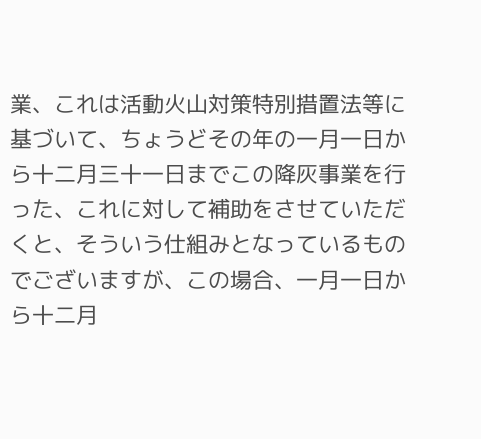業、これは活動火山対策特別措置法等に基づいて、ちょうどその年の一月一日から十二月三十一日までこの降灰事業を行った、これに対して補助をさせていただくと、そういう仕組みとなっているものでございますが、この場合、一月一日から十二月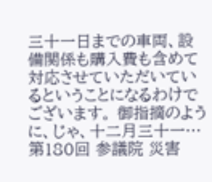三十一日までの車両、設備関係も購入費も含めて対応させていただいているということになるわけでございます。 御指摘のように、じゃ、十二月三十一…
第180回 参議院 災害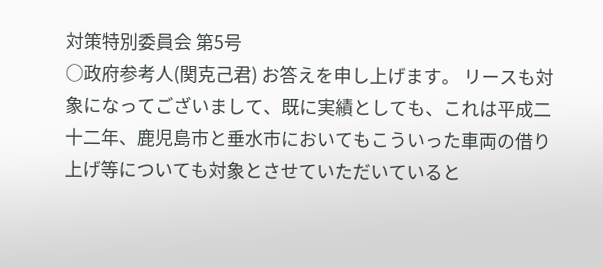対策特別委員会 第5号
○政府参考人(関克己君) お答えを申し上げます。 リースも対象になってございまして、既に実績としても、これは平成二十二年、鹿児島市と垂水市においてもこういった車両の借り上げ等についても対象とさせていただいていると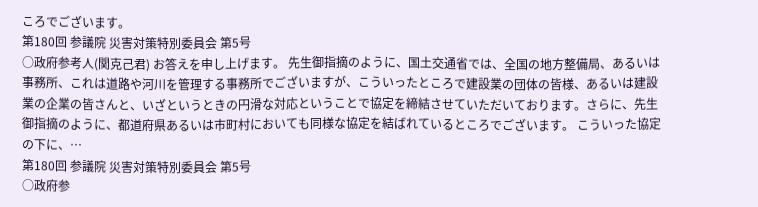ころでございます。
第180回 参議院 災害対策特別委員会 第5号
○政府参考人(関克己君) お答えを申し上げます。 先生御指摘のように、国土交通省では、全国の地方整備局、あるいは事務所、これは道路や河川を管理する事務所でございますが、こういったところで建設業の団体の皆様、あるいは建設業の企業の皆さんと、いざというときの円滑な対応ということで協定を締結させていただいております。さらに、先生御指摘のように、都道府県あるいは市町村においても同様な協定を結ばれているところでございます。 こういった協定の下に、…
第180回 参議院 災害対策特別委員会 第5号
○政府参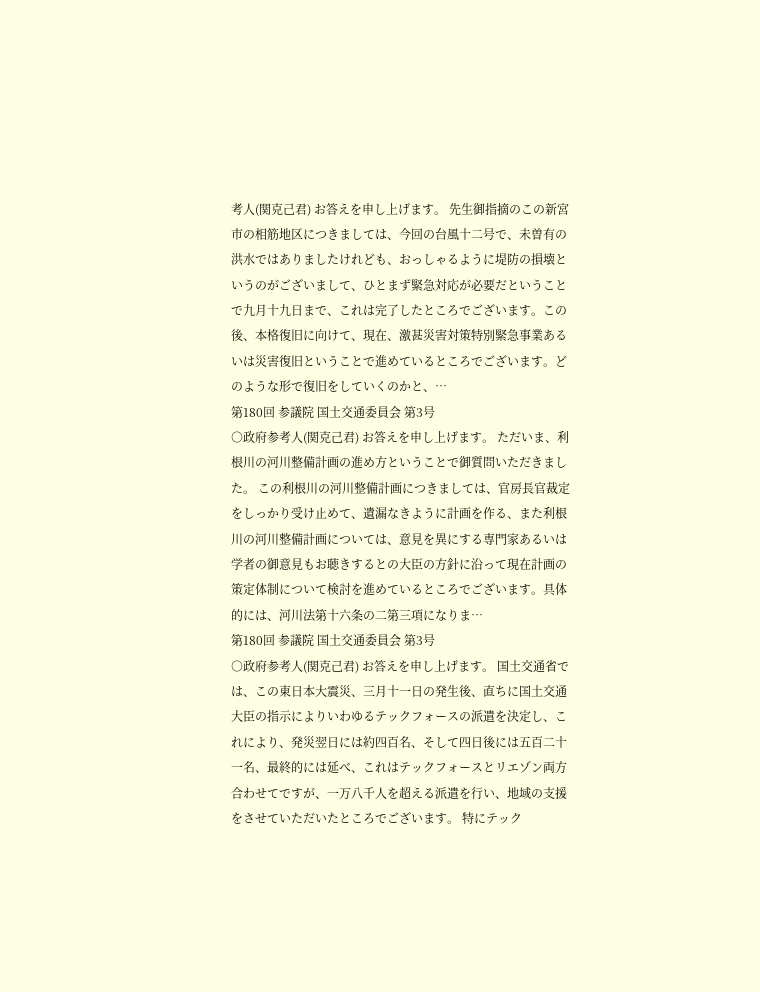考人(関克己君) お答えを申し上げます。 先生御指摘のこの新宮市の相筋地区につきましては、今回の台風十二号で、未曽有の洪水ではありましたけれども、おっしゃるように堤防の損壊というのがございまして、ひとまず緊急対応が必要だということで九月十九日まで、これは完了したところでございます。この後、本格復旧に向けて、現在、激甚災害対策特別緊急事業あるいは災害復旧ということで進めているところでございます。どのような形で復旧をしていくのかと、…
第180回 参議院 国土交通委員会 第3号
○政府参考人(関克己君) お答えを申し上げます。 ただいま、利根川の河川整備計画の進め方ということで御質問いただきました。 この利根川の河川整備計画につきましては、官房長官裁定をしっかり受け止めて、遺漏なきように計画を作る、また利根川の河川整備計画については、意見を異にする専門家あるいは学者の御意見もお聴きするとの大臣の方針に沿って現在計画の策定体制について検討を進めているところでございます。具体的には、河川法第十六条の二第三項になりま…
第180回 参議院 国土交通委員会 第3号
○政府参考人(関克己君) お答えを申し上げます。 国土交通省では、この東日本大震災、三月十一日の発生後、直ちに国土交通大臣の指示によりいわゆるテックフォースの派遣を決定し、これにより、発災翌日には約四百名、そして四日後には五百二十一名、最終的には延べ、これはテックフォースとリエゾン両方合わせてですが、一万八千人を超える派遣を行い、地域の支援をさせていただいたところでございます。 特にテック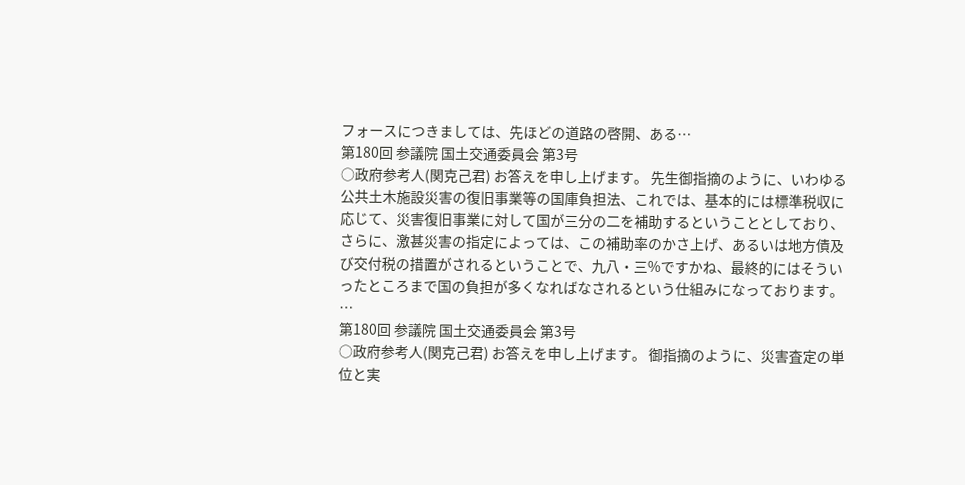フォースにつきましては、先ほどの道路の啓開、ある…
第180回 参議院 国土交通委員会 第3号
○政府参考人(関克己君) お答えを申し上げます。 先生御指摘のように、いわゆる公共土木施設災害の復旧事業等の国庫負担法、これでは、基本的には標準税収に応じて、災害復旧事業に対して国が三分の二を補助するということとしており、さらに、激甚災害の指定によっては、この補助率のかさ上げ、あるいは地方債及び交付税の措置がされるということで、九八・三%ですかね、最終的にはそういったところまで国の負担が多くなればなされるという仕組みになっております。 …
第180回 参議院 国土交通委員会 第3号
○政府参考人(関克己君) お答えを申し上げます。 御指摘のように、災害査定の単位と実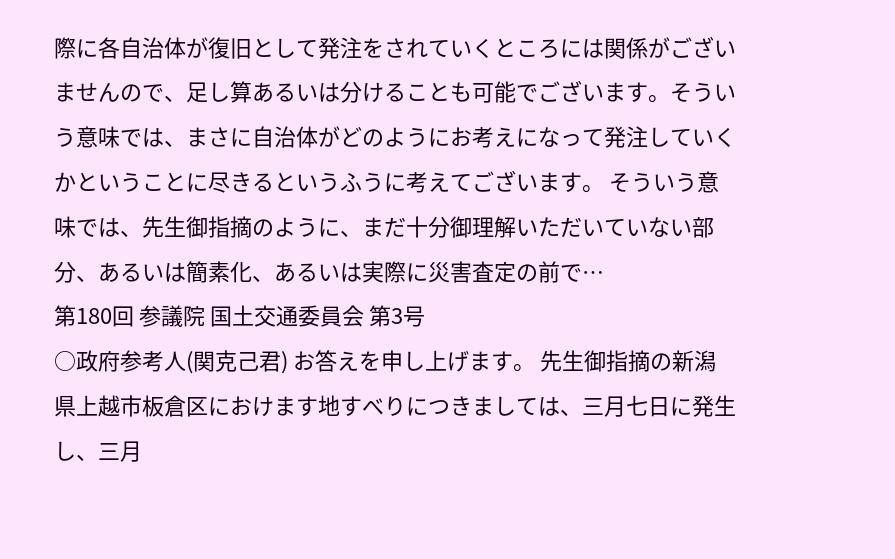際に各自治体が復旧として発注をされていくところには関係がございませんので、足し算あるいは分けることも可能でございます。そういう意味では、まさに自治体がどのようにお考えになって発注していくかということに尽きるというふうに考えてございます。 そういう意味では、先生御指摘のように、まだ十分御理解いただいていない部分、あるいは簡素化、あるいは実際に災害査定の前で…
第180回 参議院 国土交通委員会 第3号
○政府参考人(関克己君) お答えを申し上げます。 先生御指摘の新潟県上越市板倉区におけます地すべりにつきましては、三月七日に発生し、三月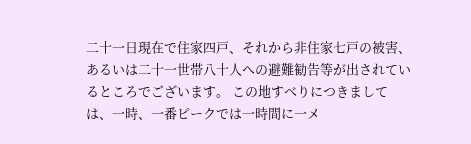二十一日現在で住家四戸、それから非住家七戸の被害、あるいは二十一世帯八十人への避難勧告等が出されているところでございます。 この地すべりにつきましては、一時、一番ピークでは一時間に一メ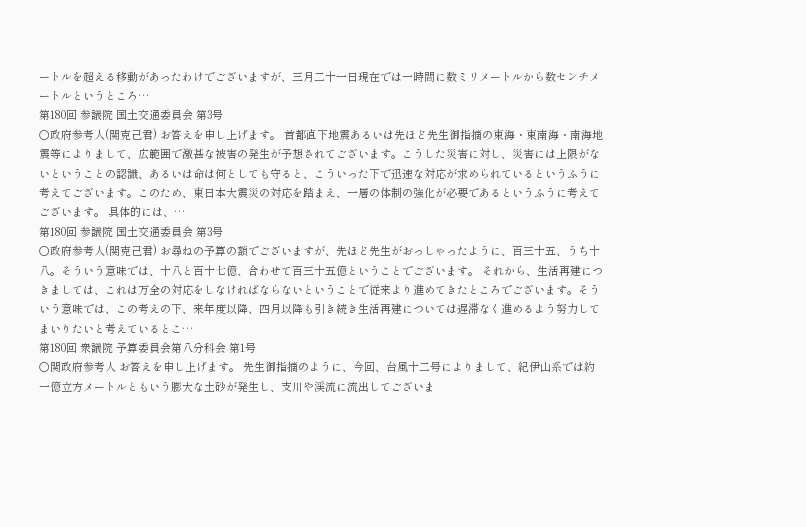ートルを超える移動があったわけでございますが、三月二十一日現在では一時間に数ミリメートルから数センチメートルというところ…
第180回 参議院 国土交通委員会 第3号
○政府参考人(関克己君) お答えを申し上げます。 首都直下地震あるいは先ほど先生御指摘の東海・東南海・南海地震等によりまして、広範囲で激甚な被害の発生が予想されてございます。こうした災害に対し、災害には上限がないということの認識、あるいは命は何としても守ると、こういった下で迅速な対応が求められているというふうに考えてございます。このため、東日本大震災の対応を踏まえ、一層の体制の強化が必要であるというふうに考えてございます。 具体的には、…
第180回 参議院 国土交通委員会 第3号
○政府参考人(関克己君) お尋ねの予算の額でございますが、先ほど先生がおっしゃったように、百三十五、うち十八。そういう意味では、十八と百十七億、合わせて百三十五億ということでございます。 それから、生活再建につきましては、これは万全の対応をしなければならないということで従来より進めてきたところでございます。そういう意味では、この考えの下、来年度以降、四月以降も引き続き生活再建については遅滞なく進めるよう努力してまいりたいと考えているとこ…
第180回 衆議院 予算委員会第八分科会 第1号
○関政府参考人 お答えを申し上げます。 先生御指摘のように、今回、台風十二号によりまして、紀伊山系では約一億立方メートルともいう膨大な土砂が発生し、支川や渓流に流出してございま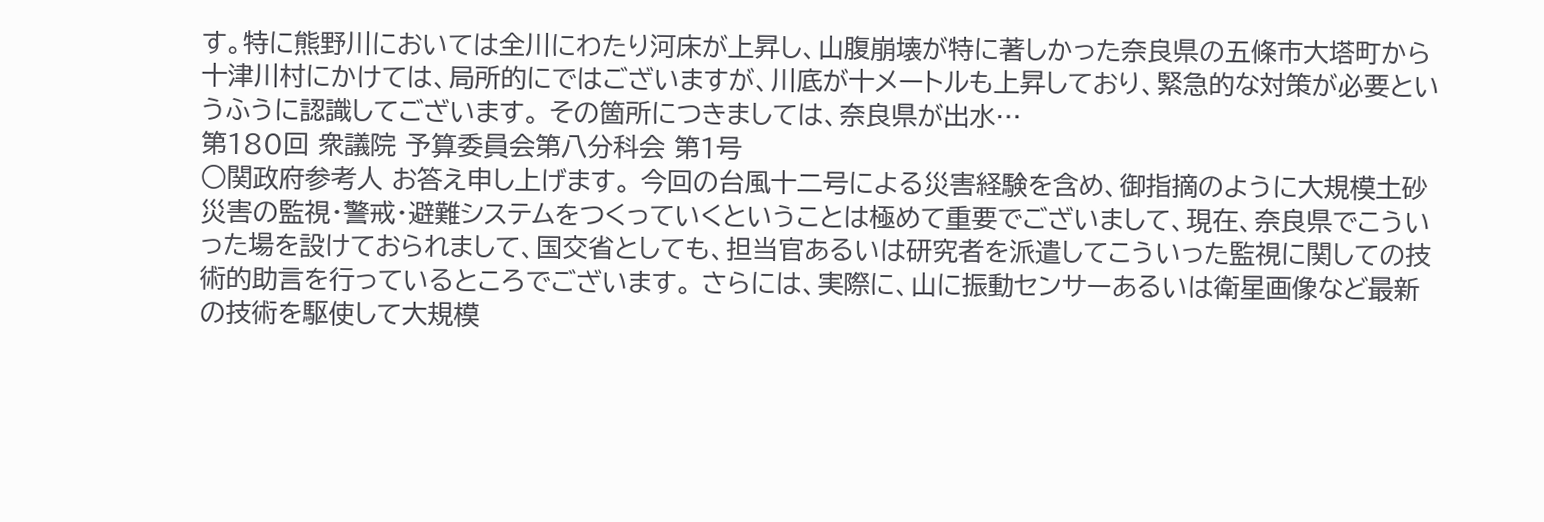す。特に熊野川においては全川にわたり河床が上昇し、山腹崩壊が特に著しかった奈良県の五條市大塔町から十津川村にかけては、局所的にではございますが、川底が十メートルも上昇しており、緊急的な対策が必要というふうに認識してございます。 その箇所につきましては、奈良県が出水…
第180回 衆議院 予算委員会第八分科会 第1号
○関政府参考人 お答え申し上げます。 今回の台風十二号による災害経験を含め、御指摘のように大規模土砂災害の監視・警戒・避難システムをつくっていくということは極めて重要でございまして、現在、奈良県でこういった場を設けておられまして、国交省としても、担当官あるいは研究者を派遣してこういった監視に関しての技術的助言を行っているところでございます。 さらには、実際に、山に振動センサーあるいは衛星画像など最新の技術を駆使して大規模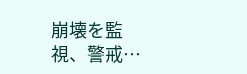崩壊を監視、警戒…